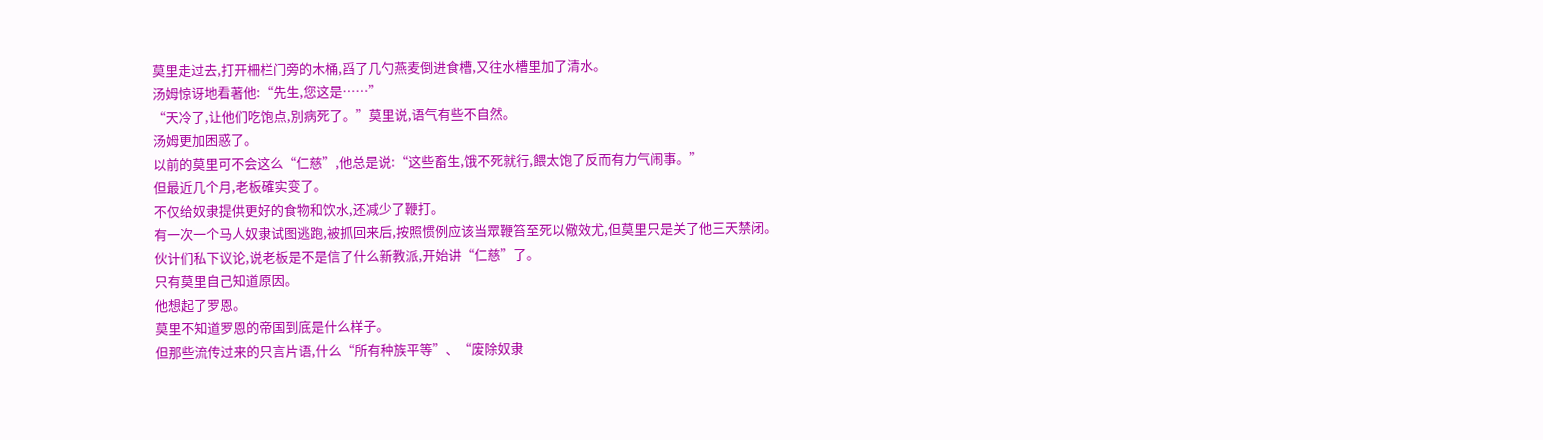莫里走过去,打开柵栏门旁的木桶,舀了几勺燕麦倒进食槽,又往水槽里加了清水。
汤姆惊讶地看著他:“先生,您这是……”
“天冷了,让他们吃饱点,別病死了。”莫里说,语气有些不自然。
汤姆更加困惑了。
以前的莫里可不会这么“仁慈”,他总是说:“这些畜生,饿不死就行,餵太饱了反而有力气闹事。”
但最近几个月,老板確实变了。
不仅给奴隶提供更好的食物和饮水,还减少了鞭打。
有一次一个马人奴隶试图逃跑,被抓回来后,按照惯例应该当眾鞭笞至死以儆效尤,但莫里只是关了他三天禁闭。
伙计们私下议论,说老板是不是信了什么新教派,开始讲“仁慈”了。
只有莫里自己知道原因。
他想起了罗恩。
莫里不知道罗恩的帝国到底是什么样子。
但那些流传过来的只言片语,什么“所有种族平等”、“废除奴隶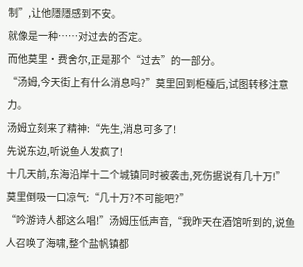制”,让他隱隱感到不安。
就像是一种……对过去的否定。
而他莫里·费舍尔,正是那个“过去”的一部分。
“汤姆,今天街上有什么消息吗?”莫里回到柜檯后,试图转移注意力。
汤姆立刻来了精神:“先生,消息可多了!
先说东边,听说鱼人发疯了!
十几天前,东海沿岸十二个城镇同时被袭击,死伤据说有几十万!”
莫里倒吸一口凉气:“几十万?不可能吧?”
“吟游诗人都这么唱!”汤姆压低声音,“我昨天在酒馆听到的,说鱼人召唤了海啸,整个盐帆镇都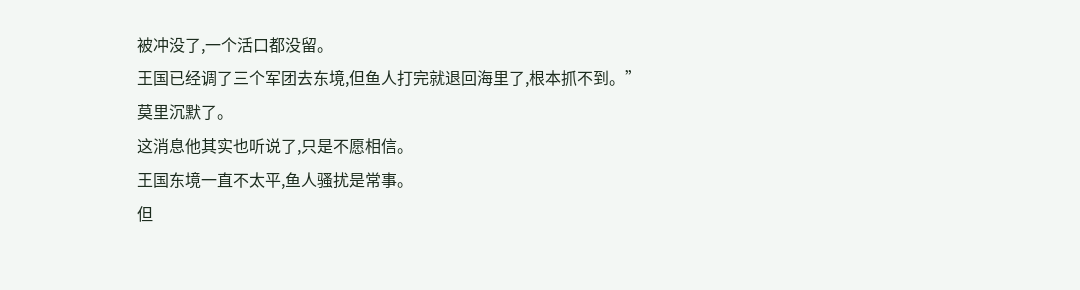被冲没了,一个活口都没留。
王国已经调了三个军团去东境,但鱼人打完就退回海里了,根本抓不到。”
莫里沉默了。
这消息他其实也听说了,只是不愿相信。
王国东境一直不太平,鱼人骚扰是常事。
但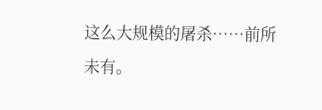这么大规模的屠杀……前所未有。